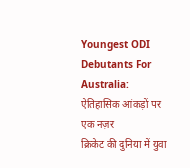Youngest ODI Debutants For Australia: ऐतिहासिक आंकड़ों पर एक नज़र
क्रिकेट की दुनिया में युवा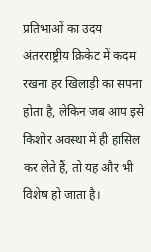प्रतिभाओं का उदय
अंतरराष्ट्रीय क्रिकेट में कदम रखना हर खिलाड़ी का सपना होता है, लेकिन जब आप इसे किशोर अवस्था में ही हासिल कर लेते हैं, तो यह और भी विशेष हो जाता है।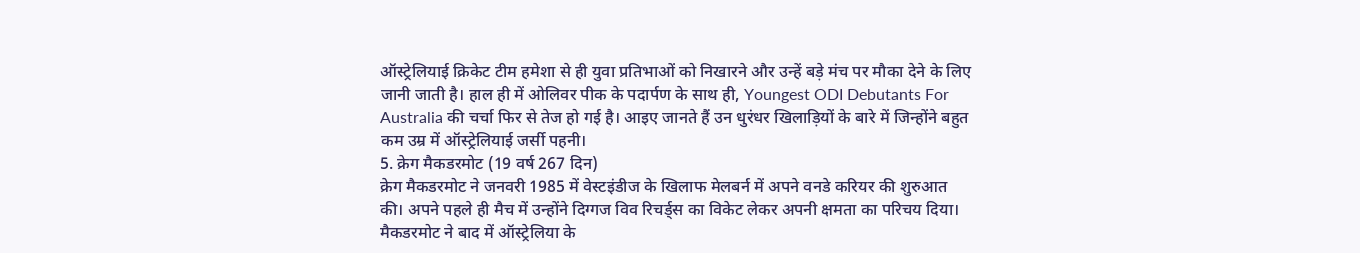ऑस्ट्रेलियाई क्रिकेट टीम हमेशा से ही युवा प्रतिभाओं को निखारने और उन्हें बड़े मंच पर मौका देने के लिए जानी जाती है। हाल ही में ओलिवर पीक के पदार्पण के साथ ही, Youngest ODI Debutants For Australia की चर्चा फिर से तेज हो गई है। आइए जानते हैं उन धुरंधर खिलाड़ियों के बारे में जिन्होंने बहुत कम उम्र में ऑस्ट्रेलियाई जर्सी पहनी।
5. क्रेग मैकडरमोट (19 वर्ष 267 दिन)
क्रेग मैकडरमोट ने जनवरी 1985 में वेस्टइंडीज के खिलाफ मेलबर्न में अपने वनडे करियर की शुरुआत की। अपने पहले ही मैच में उन्होंने दिग्गज विव रिचर्ड्स का विकेट लेकर अपनी क्षमता का परिचय दिया। मैकडरमोट ने बाद में ऑस्ट्रेलिया के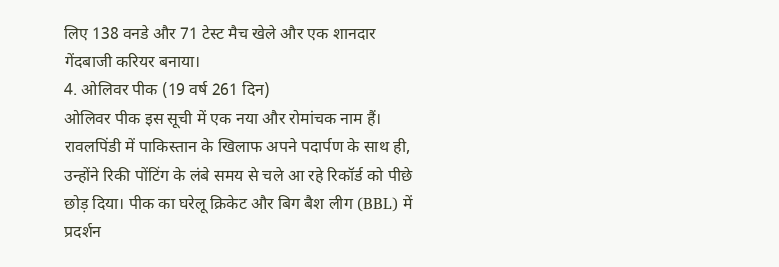लिए 138 वनडे और 71 टेस्ट मैच खेले और एक शानदार गेंदबाजी करियर बनाया।
4. ओलिवर पीक (19 वर्ष 261 दिन)
ओलिवर पीक इस सूची में एक नया और रोमांचक नाम हैं। रावलपिंडी में पाकिस्तान के खिलाफ अपने पदार्पण के साथ ही, उन्होंने रिकी पोंटिंग के लंबे समय से चले आ रहे रिकॉर्ड को पीछे छोड़ दिया। पीक का घरेलू क्रिकेट और बिग बैश लीग (BBL) में प्रदर्शन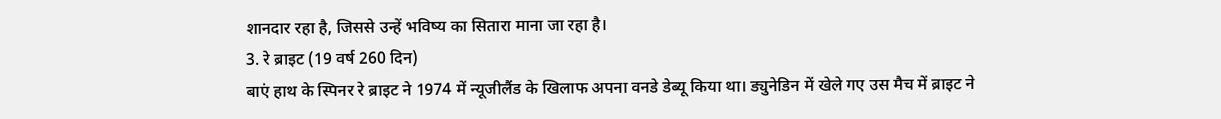शानदार रहा है, जिससे उन्हें भविष्य का सितारा माना जा रहा है।
3. रे ब्राइट (19 वर्ष 260 दिन)
बाएं हाथ के स्पिनर रे ब्राइट ने 1974 में न्यूजीलैंड के खिलाफ अपना वनडे डेब्यू किया था। ड्युनेडिन में खेले गए उस मैच में ब्राइट ने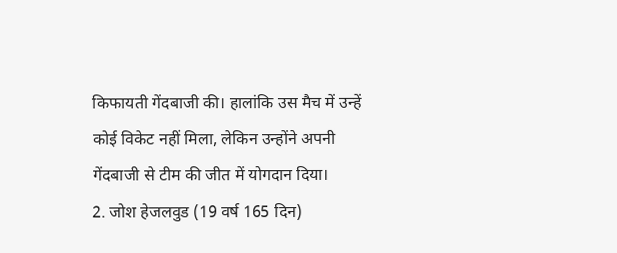किफायती गेंदबाजी की। हालांकि उस मैच में उन्हें कोई विकेट नहीं मिला, लेकिन उन्होंने अपनी गेंदबाजी से टीम की जीत में योगदान दिया।
2. जोश हेजलवुड (19 वर्ष 165 दिन)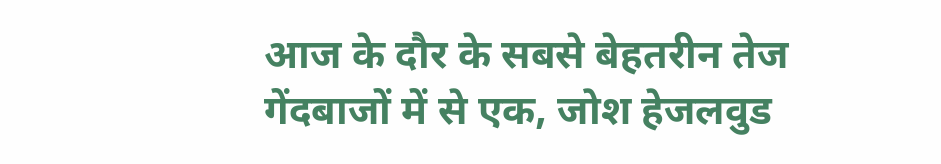आज के दौर के सबसे बेहतरीन तेज गेंदबाजों में से एक, जोश हेजलवुड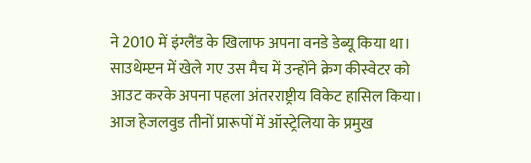ने 2010 में इंग्लैंड के खिलाफ अपना वनडे डेब्यू किया था। साउथेम्प्टन में खेले गए उस मैच में उन्होंने क्रेग कीस्वेटर को आउट करके अपना पहला अंतरराष्ट्रीय विकेट हासिल किया। आज हेजलवुड तीनों प्रारूपों में ऑस्ट्रेलिया के प्रमुख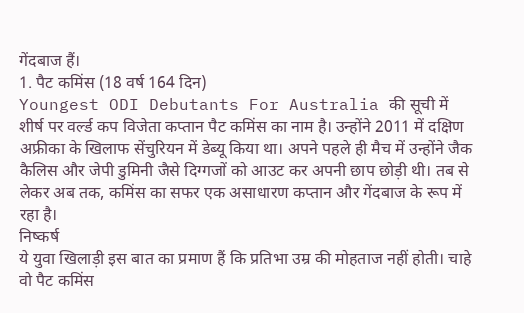गेंदबाज हैं।
1. पैट कमिंस (18 वर्ष 164 दिन)
Youngest ODI Debutants For Australia की सूची में शीर्ष पर वर्ल्ड कप विजेता कप्तान पैट कमिंस का नाम है। उन्होंने 2011 में दक्षिण अफ्रीका के खिलाफ सेंचुरियन में डेब्यू किया था। अपने पहले ही मैच में उन्होंने जैक कैलिस और जेपी डुमिनी जैसे दिग्गजों को आउट कर अपनी छाप छोड़ी थी। तब से लेकर अब तक, कमिंस का सफर एक असाधारण कप्तान और गेंदबाज के रूप में रहा है।
निष्कर्ष
ये युवा खिलाड़ी इस बात का प्रमाण हैं कि प्रतिभा उम्र की मोहताज नहीं होती। चाहे वो पैट कमिंस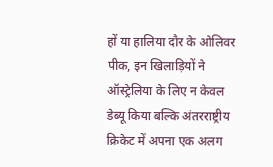हों या हालिया दौर के ओलिवर पीक, इन खिलाड़ियों ने ऑस्ट्रेलिया के लिए न केवल डेब्यू किया बल्कि अंतरराष्ट्रीय क्रिकेट में अपना एक अलग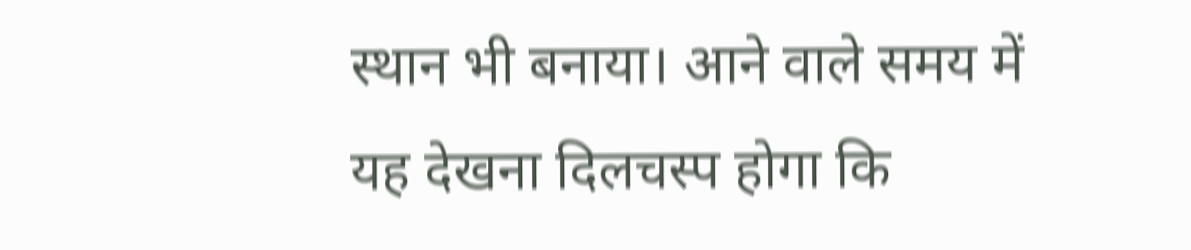स्थान भी बनाया। आने वाले समय में यह देखना दिलचस्प होगा कि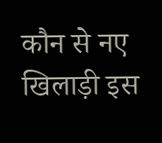कौन से नए खिलाड़ी इस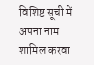विशिष्ट सूची में अपना नाम शामिल करवा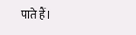पाते हैं।